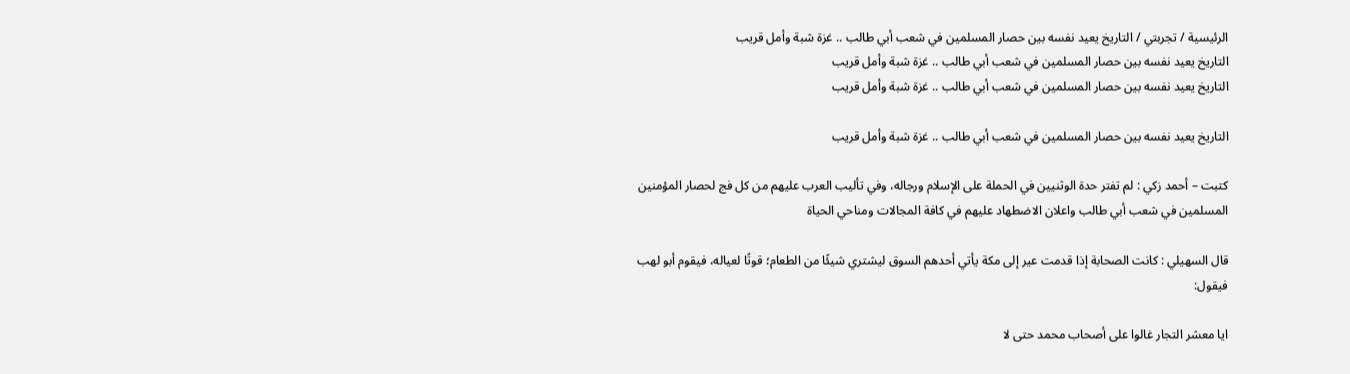الرئيسية / تجربتي / التاريخ يعيد نفسه بين حصار المسلمين في شعب أبي طالب .. غزة شبة وأمل قريب
التاريخ يعيد نفسه بين حصار المسلمين في شعب أبي طالب .. غزة شبة وأمل قريب
التاريخ يعيد نفسه بين حصار المسلمين في شعب أبي طالب .. غزة شبة وأمل قريب

التاريخ يعيد نفسه بين حصار المسلمين في شعب أبي طالب .. غزة شبة وأمل قريب

كتبت – أحمد زكي : لم تفتر حدة الوثنيين في الحملة على الإسلام ورجاله، وفي تأليب العرب عليهم من كل فج لحصار المؤمنين المسلمين في شعب أبي طالب واعلان الاضطهاد عليهم في كافة المجالات ومناحي الحياة

قال السهيلي : كانت الصحابة إذا قدمت عير إلى مكة يأتي أحدهم السوق ليشتري شيئًا من الطعام؛ قوتًا لعياله، فيقوم أبو لهب فيقول:

ايا معشر التجار غالوا على أصحاب محمد حتى لا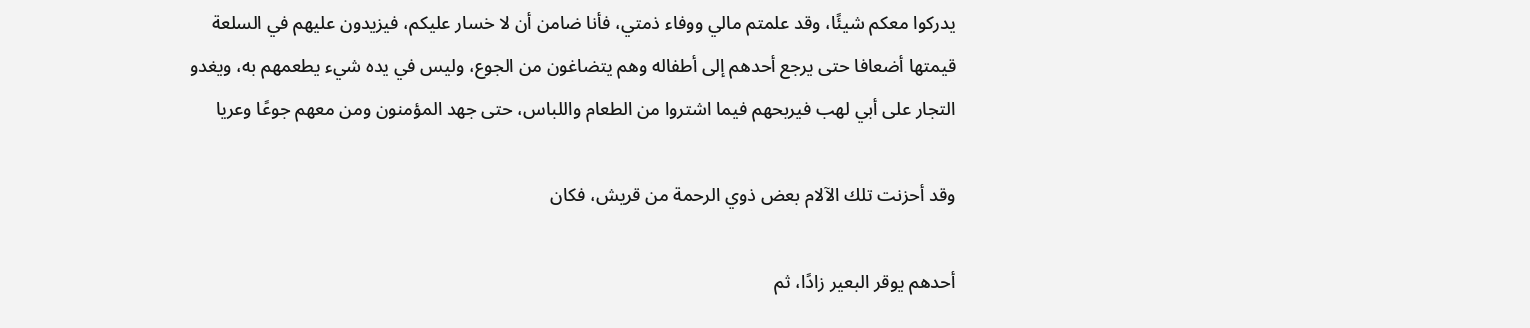يدركوا معكم شيئًا، وقد علمتم مالي ووفاء ذمتي، فأنا ضامن أن لا خسار عليكم، فيزيدون عليهم في السلعة قيمتها أضعافا حتى يرجع أحدهم إلى أطفاله وهم يتضاغون من الجوع، وليس في يده شيء يطعمهم به، ويغدو التجار على أبي لهب فيربحهم فيما اشتروا من الطعام واللباس، حتى جهد المؤمنون ومن معهم جوعًا وعريا

وقد أحزنت تلك الآلام بعض ذوي الرحمة من قريش، فكان

أحدهم يوقر البعير زادًا، ثم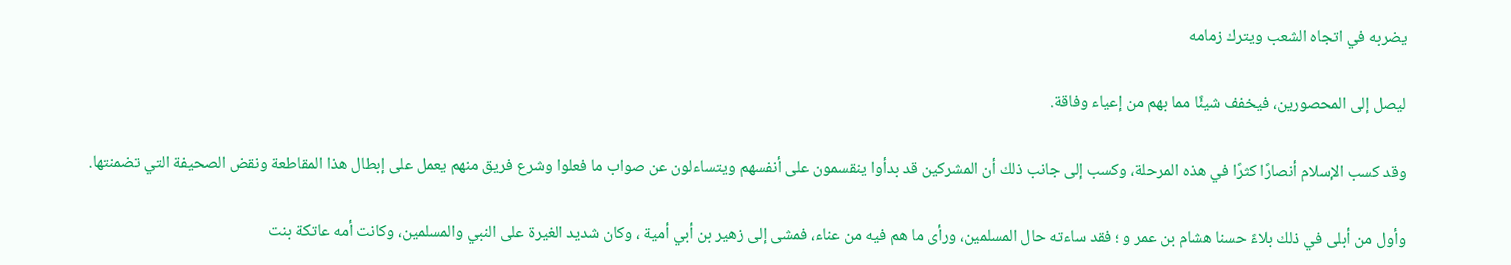يضربه في اتجاه الشعب ويترك زمامه

ليصل إلى المحصورين، فيخفف شيئًا مما بهم من إعياء وفاقة.

وقد كسب الإسلام أنصارًا كثرًا في هذه المرحلة، وكسب إلى جانب ذلك أن المشركين قد بدأوا ينقسمون على أنفسهم ويتساءلون عن صواب ما فعلوا وشرع فريق منهم يعمل على إبطال هذا المقاطعة ونقض الصحيفة التي تضمنتها.

وأول من أبلى في ذلك بلاءً حسنا هشام بن عمر و ؛ فقد ساءته حال المسلمين، ورأى ما هم فيه من عناء، فمشى إلى زهير بن أبي أمية ، وكان شديد الغيرة على النبي والمسلمين، وكانت أمه عاتكة بنت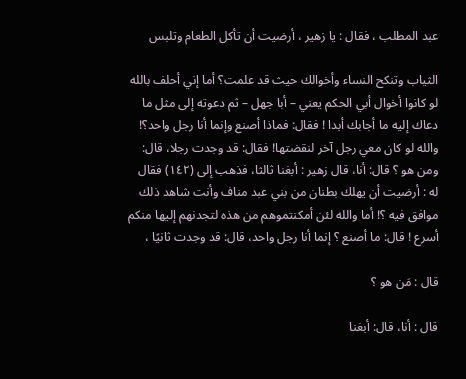عبد المطلب ، فقال : يا زهير ، أرضيت أن تأكل الطعام وتلبس

الثياب وتنكح النساء وأخوالك حيث قد علمت؟ أما إني أحلف بالله لو كانوا أخوال أبي الحكم يعني – أبا جهل – ثم دعوته إلى مثل ما دعاك إليه ما أجابك أبدا ! فقال: فماذا أصنع وإنما أنا رجل واحد؟! والله لو كان معي رجل آخر لنقضتها! فقال: قد وجدت رجلا، قال: ومن هو ؟ قال: أنا، قال زهير : أبغنا ثالثا، فذهب إلى (١٤٢) فقال له : أرضيت أن يهلك بطنان من بني عبد مناف وأنت شاهد ذلك موافق فيه ؟! أما والله لئن أمكنتموهم من هذه لتجدنهم إليها منكم أسرع ! قال: ما أصنع ؟ إنما أنا رجل واحد، قال: قد وجدت ثانيًا ،

قال : مَن هو ؟

قال : أنا، قال: أبغنا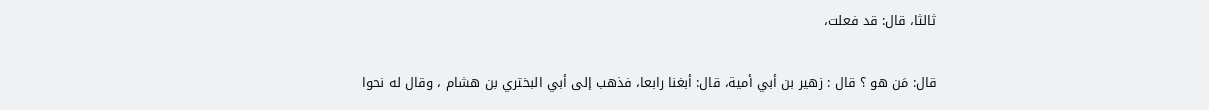ثالثا، قال: قد فعلت،

قال: مَن هو ؟ قال : زهير بن أبي أمية، قال: أبغنا رابعا، فذهب إلى أبي البختري بن هشام ، وقال له نحوا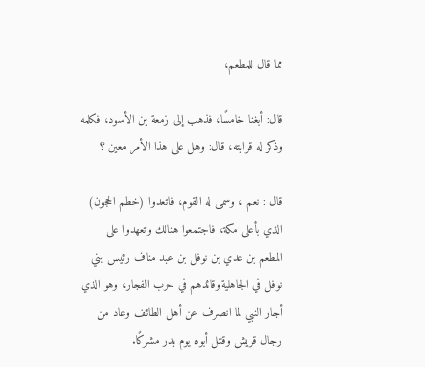مما قال للمطعم،

قال: أبغنا خامسًا، فذهب إلى زمعة بن الأسود، فكلمه وذكر له قرابته، قال: وهل على هذا الأمر معين ؟

قال : نعم ، وسمى له القوم، فاتعدوا (خطم الحجون) الذي بأعلى مكة، فاجتمعوا هنالك وتعهدوا على المطعم بن عدي بن نوفل بن عبد مناف رئيس بني نوفل في الجاهليةوقائدهم في حرب الفجار، وهو الذي أجار النبي لما انصرف عن أهل الطائف وعاد من رجال قريش وقتل أبوه يوم بدر مشركًا.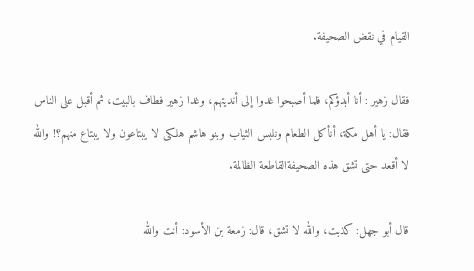القيام في نقض الصحيفة.

فقال زهير : أنا أبدؤكم، فلما أصبحوا غدوا إلى أنديتهم، وغدا زهير فطاف بالبيت، ثم أقبل على الناس فقال: يا أهل مكة، أنأكل الطعام ونلبس الثياب وبنو هاشم هلكى لا يبتاعون ولا يبتاع منهم؟! والله لا أقعد حتى تشق هذه الصحيفةالقاطعة الظالمة.

قال أبو جهل: كذبت، والله لا تشق، قال: زمعة بن الأسود: أنت والله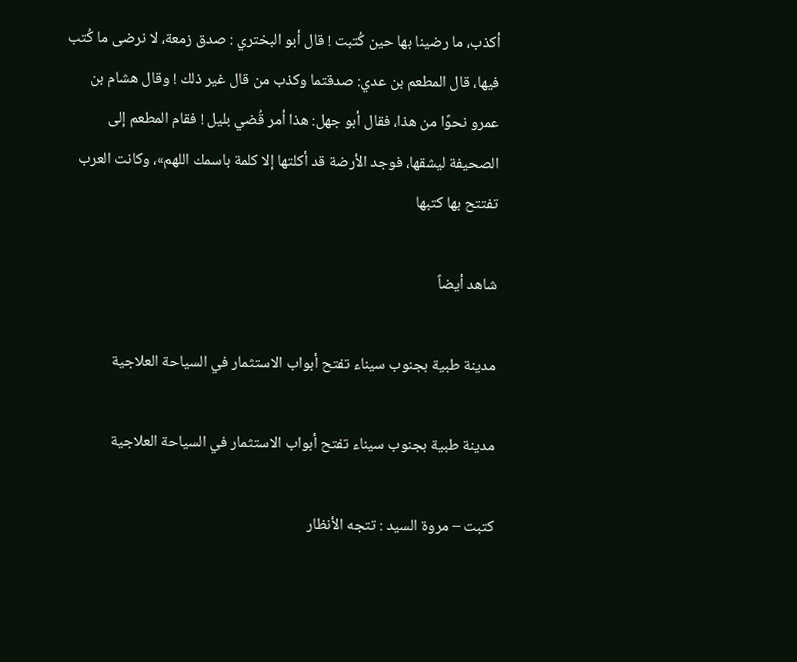أكذب، ما رضينا بها حين كُتبت ! قال أبو البختري : صدق زمعة، لا نرضى ما كُتب فيها، قال المطعم بن عدي: صدقتما وكذب من قال غير ذلك ! وقال هشام بن عمرو نحوًا من هذا، فقال أبو جهل: هذا أمر قُضي بليل ! فقام المطعم إلى الصحيفة ليشقها، فوجد الأرضة قد أكلتها إلا كلمة باسمك اللهم»، وكانت العرب تفتتح بها كتبها

شاهد أيضاً

مدينة طبية بجنوب سيناء تفتح أبواب الاستثمار في السياحة العلاجية

مدينة طبية بجنوب سيناء تفتح أبواب الاستثمار في السياحة العلاجية

كتبت – مروة السيد : تتجه الأنظار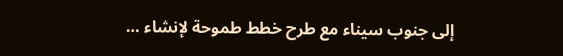إلى جنوب سيناء مع طرح خطط طموحة لإنشاء …